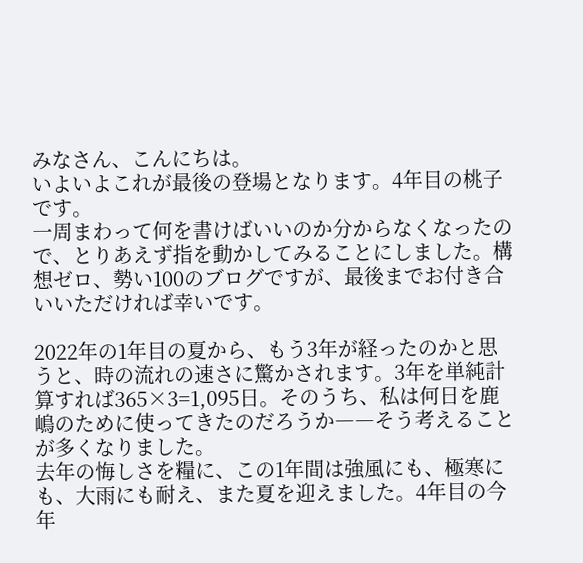みなさん、こんにちは。
いよいよこれが最後の登場となります。4年目の桃子です。
一周まわって何を書けばいいのか分からなくなったので、とりあえず指を動かしてみることにしました。構想ゼロ、勢い100のブログですが、最後までお付き合いいただければ幸いです。

2022年の1年目の夏から、もう3年が経ったのかと思うと、時の流れの速さに驚かされます。3年を単純計算すれば365×3=1,095日。そのうち、私は何日を鹿嶋のために使ってきたのだろうか――そう考えることが多くなりました。
去年の悔しさを糧に、この1年間は強風にも、極寒にも、大雨にも耐え、また夏を迎えました。4年目の今年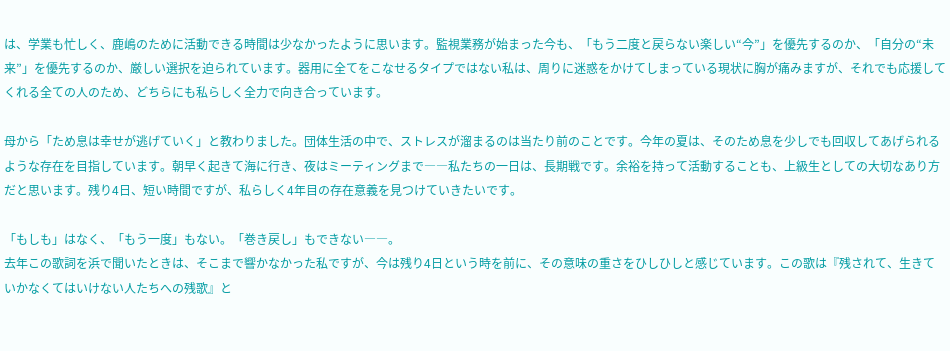は、学業も忙しく、鹿嶋のために活動できる時間は少なかったように思います。監視業務が始まった今も、「もう二度と戻らない楽しい“今”」を優先するのか、「自分の“未来”」を優先するのか、厳しい選択を迫られています。器用に全てをこなせるタイプではない私は、周りに迷惑をかけてしまっている現状に胸が痛みますが、それでも応援してくれる全ての人のため、どちらにも私らしく全力で向き合っています。

母から「ため息は幸せが逃げていく」と教わりました。団体生活の中で、ストレスが溜まるのは当たり前のことです。今年の夏は、そのため息を少しでも回収してあげられるような存在を目指しています。朝早く起きて海に行き、夜はミーティングまで――私たちの一日は、長期戦です。余裕を持って活動することも、上級生としての大切なあり方だと思います。残り4日、短い時間ですが、私らしく4年目の存在意義を見つけていきたいです。

「もしも」はなく、「もう一度」もない。「巻き戻し」もできない――。
去年この歌詞を浜で聞いたときは、そこまで響かなかった私ですが、今は残り4日という時を前に、その意味の重さをひしひしと感じています。この歌は『残されて、生きていかなくてはいけない人たちへの残歌』と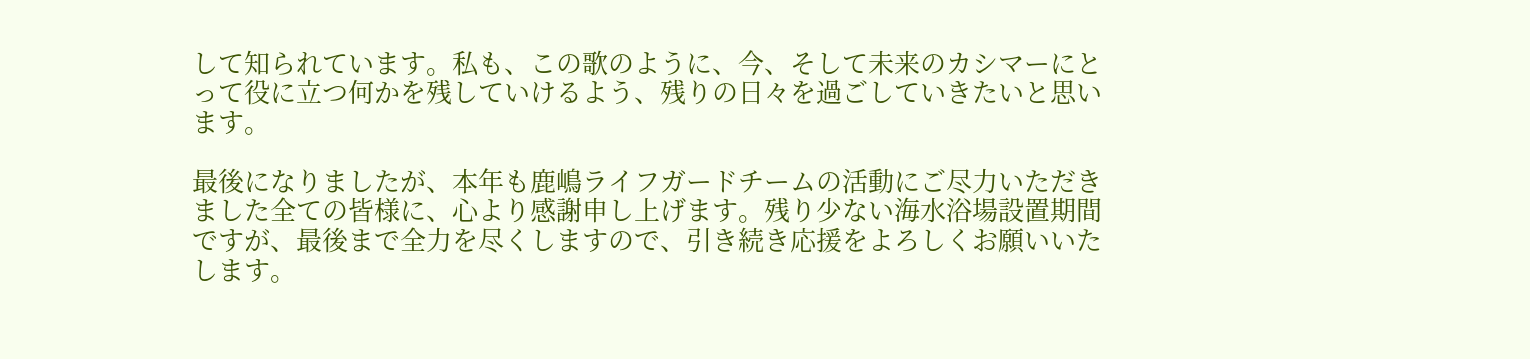して知られています。私も、この歌のように、今、そして未来のカシマーにとって役に立つ何かを残していけるよう、残りの日々を過ごしていきたいと思います。

最後になりましたが、本年も鹿嶋ライフガードチームの活動にご尽力いただきました全ての皆様に、心より感謝申し上げます。残り少ない海水浴場設置期間ですが、最後まで全力を尽くしますので、引き続き応援をよろしくお願いいたします。